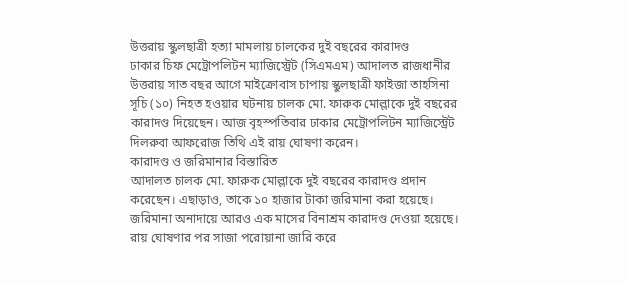উত্তরায় স্কুলছাত্রী হত্যা মামলায় চালকের দুই বছরের কারাদণ্ড
ঢাকার চিফ মেট্রোপলিটন ম্যাজিস্ট্রেট (সিএমএম) আদালত রাজধানীর উত্তরায় সাত বছর আগে মাইক্রোবাস চাপায় স্কুলছাত্রী ফাইজা তাহসিনা সূচি (১০) নিহত হওয়ার ঘটনায় চালক মো. ফারুক মোল্লাকে দুই বছরের কারাদণ্ড দিয়েছেন। আজ বৃহস্পতিবার ঢাকার মেট্রোপলিটন ম্যাজিস্ট্রেট দিলরুবা আফরোজ তিথি এই রায় ঘোষণা করেন।
কারাদণ্ড ও জরিমানার বিস্তারিত
আদালত চালক মো. ফারুক মোল্লাকে দুই বছরের কারাদণ্ড প্রদান করেছেন। এছাড়াও, তাকে ১০ হাজার টাকা জরিমানা করা হয়েছে। জরিমানা অনাদায়ে আরও এক মাসের বিনাশ্রম কারাদণ্ড দেওয়া হয়েছে। রায় ঘোষণার পর সাজা পরোয়ানা জারি করে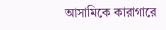আসামিকে কারাগারে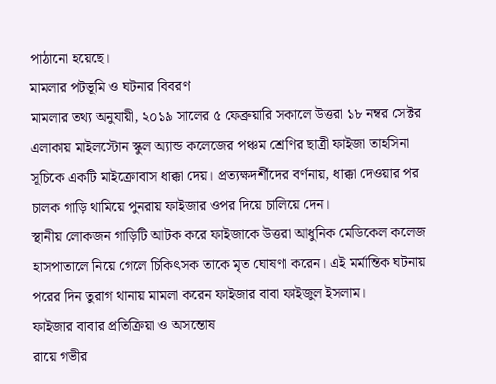পাঠানো হয়েছে।
মামলার পটভূমি ও ঘটনার বিবরণ
মামলার তথ্য অনুযায়ী, ২০১৯ সালের ৫ ফেব্রুয়ারি সকালে উত্তরা ১৮ নম্বর সেক্টর এলাকায় মাইলস্টোন স্কুল অ্যান্ড কলেজের পঞ্চম শ্রেণির ছাত্রী ফাইজা তাহসিনা সূচিকে একটি মাইক্রোবাস ধাক্কা দেয়। প্রত্যক্ষদর্শীদের বর্ণনায়, ধাক্কা দেওয়ার পর চালক গাড়ি থামিয়ে পুনরায় ফাইজার ওপর দিয়ে চালিয়ে দেন।
স্থানীয় লোকজন গাড়িটি আটক করে ফাইজাকে উত্তরা আধুনিক মেডিকেল কলেজ হাসপাতালে নিয়ে গেলে চিকিৎসক তাকে মৃত ঘোষণা করেন। এই মর্মান্তিক ঘটনায় পরের দিন তুরাগ থানায় মামলা করেন ফাইজার বাবা ফাইজুল ইসলাম।
ফাইজার বাবার প্রতিক্রিয়া ও অসন্তোষ
রায়ে গভীর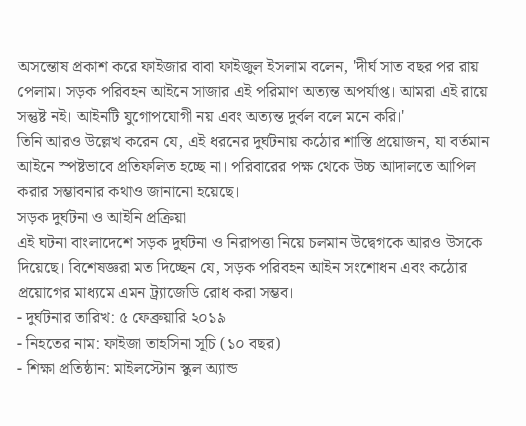অসন্তোষ প্রকাশ করে ফাইজার বাবা ফাইজুল ইসলাম বলেন, 'দীর্ঘ সাত বছর পর রায় পেলাম। সড়ক পরিবহন আইনে সাজার এই পরিমাণ অত্যন্ত অপর্যাপ্ত। আমরা এই রায়ে সন্তুষ্ট নই। আইনটি যুগোপযোগী নয় এবং অত্যন্ত দুর্বল বলে মনে করি।'
তিনি আরও উল্লেখ করেন যে, এই ধরনের দুর্ঘটনায় কঠোর শাস্তি প্রয়োজন, যা বর্তমান আইনে স্পষ্টভাবে প্রতিফলিত হচ্ছে না। পরিবারের পক্ষ থেকে উচ্চ আদালতে আপিল করার সম্ভাবনার কথাও জানানো হয়েছে।
সড়ক দুর্ঘটনা ও আইনি প্রক্রিয়া
এই ঘটনা বাংলাদেশে সড়ক দুর্ঘটনা ও নিরাপত্তা নিয়ে চলমান উদ্বেগকে আরও উসকে দিয়েছে। বিশেষজ্ঞরা মত দিচ্ছেন যে, সড়ক পরিবহন আইন সংশোধন এবং কঠোর প্রয়োগের মাধ্যমে এমন ট্র্যাজেডি রোধ করা সম্ভব।
- দুর্ঘটনার তারিখ: ৫ ফেব্রুয়ারি ২০১৯
- নিহতের নাম: ফাইজা তাহসিনা সূচি (১০ বছর)
- শিক্ষা প্রতিষ্ঠান: মাইলস্টোন স্কুল অ্যান্ড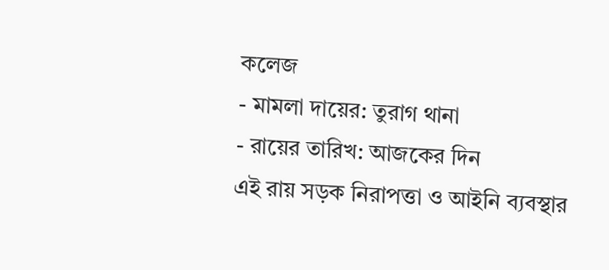কলেজ
- মামলা দায়ের: তুরাগ থানা
- রায়ের তারিখ: আজকের দিন
এই রায় সড়ক নিরাপত্তা ও আইনি ব্যবস্থার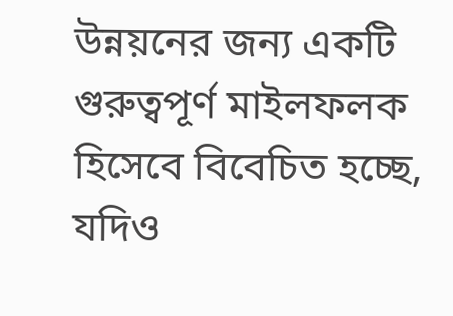উন্নয়নের জন্য একটি গুরুত্বপূর্ণ মাইলফলক হিসেবে বিবেচিত হচ্ছে, যদিও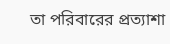তা পরিবারের প্রত্যাশা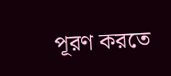পূরণ করতে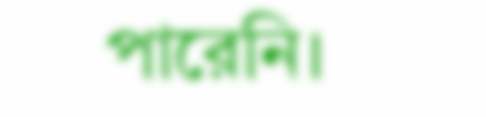পারেনি।